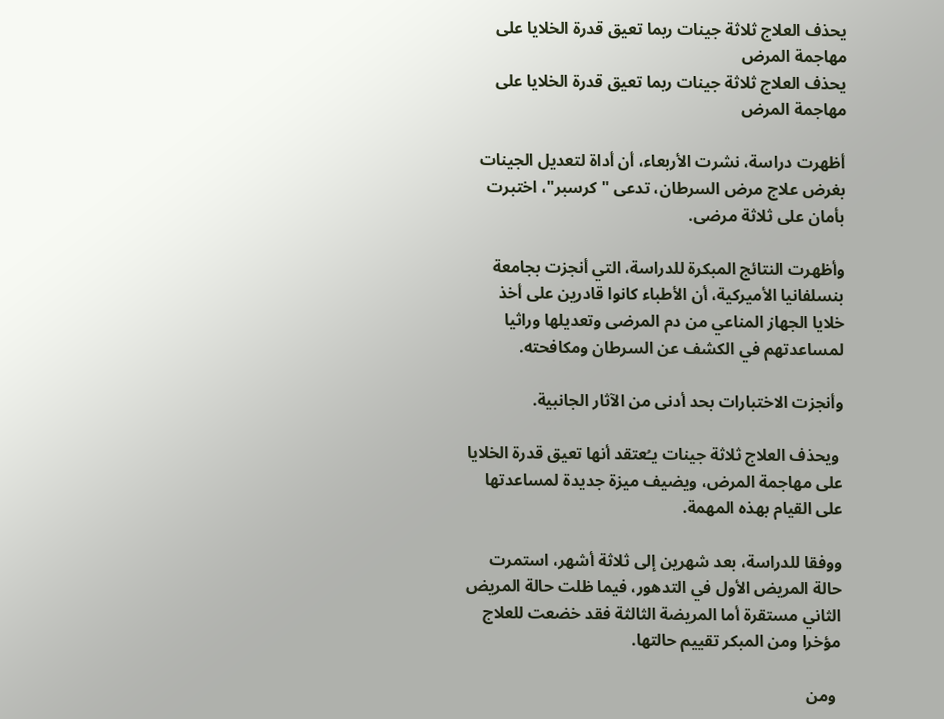يحذف العلاج ثلاثة جينات ربما تعيق قدرة الخلايا على مهاجمة المرض
يحذف العلاج ثلاثة جينات ربما تعيق قدرة الخلايا على مهاجمة المرض

أظهرت دراسة، نشرت الأربعاء، أن أداة لتعديل الجينات بغرض علاج مرض السرطان، تدعى "كرسبر"، اختبرت بأمان على ثلاثة مرضى.

وأظهرت النتائج المبكرة للدراسة، التي أنجزت بجامعة بنسلفانيا الأميركية، أن الأطباء كانوا قادرين على أخذ خلايا الجهاز المناعي من دم المرضى وتعديلها وراثيا لمساعدتهم في الكشف عن السرطان ومكافحته.

وأنجزت الاختبارات بحد أدنى من الآثار الجانبية.

 ويحذف العلاج ثلاثة جينات يـُعتقد أنها تعيق قدرة الخلايا على مهاجمة المرض، ويضيف ميزة جديدة لمساعدتها على القيام بهذه المهمة.

ووفقا للدراسة، بعد شهرين إلى ثلاثة أشهر، استمرت حالة المريض الأول في التدهور، فيما ظلت حالة المريض الثاني مستقرة أما المريضة الثالثة فقد خضعت للعلاج مؤخرا ومن المبكر تقييم حالتها.

 ومن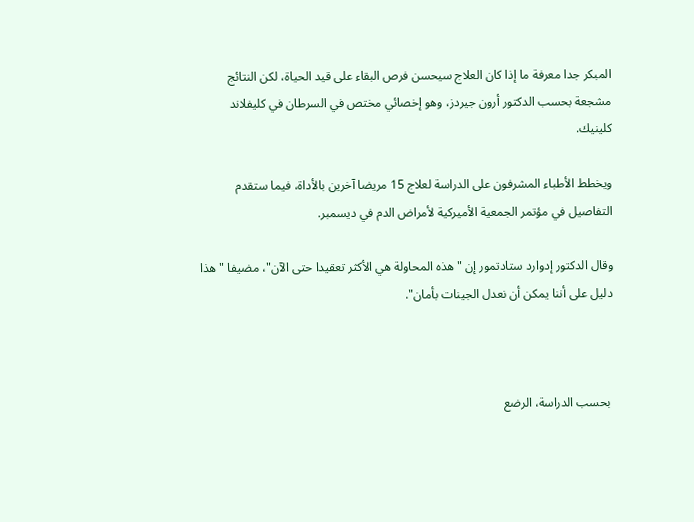المبكر جدا معرفة ما إذا كان العلاج سيحسن فرص البقاء على قيد الحياة، لكن النتائج مشجعة بحسب الدكتور أرون جيردز، وهو إخصائي مختص في السرطان في كليفلاند كلينيك.

ويخطط الأطباء المشرفون على الدراسة لعلاج 15 مريضا آخرين بالأداة، فيما ستقدم التفاصيل في مؤتمر الجمعية الأميركية لأمراض الدم في ديسمبر.

وقال الدكتور إدوارد ستادتمور إن "هذه المحاولة هي الأكثر تعقيدا حتى الآن"، مضيفا "هذا دليل على أننا يمكن أن نعدل الجينات بأمان".



 بحسب الدراسة، الرضع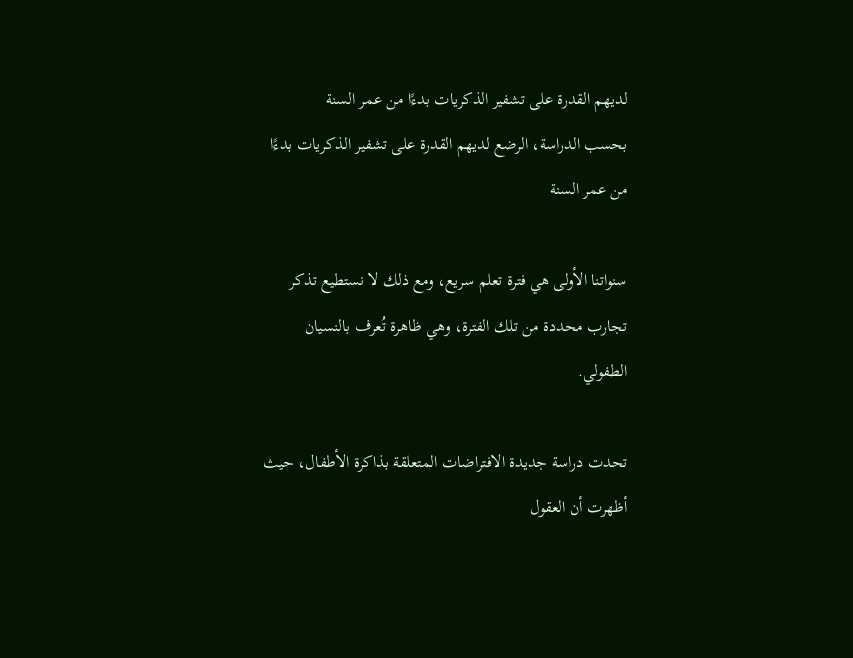لديهم القدرة على تشفير الذكريات بدءًا من عمر السنة
بحسب الدراسة، الرضع لديهم القدرة على تشفير الذكريات بدءًا من عمر السنة

سنواتنا الأولى هي فترة تعلم سريع، ومع ذلك لا نستطيع تذكر تجارب محددة من تلك الفترة، وهي ظاهرة تُعرف بالنسيان الطفولي.

تحدت دراسة جديدة الافتراضات المتعلقة بذاكرة الأطفال، حيث أظهرت أن العقول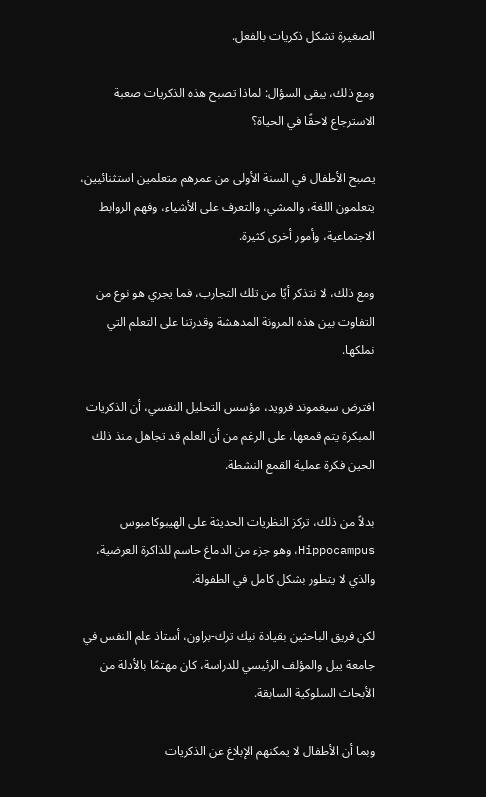الصغيرة تشكل ذكريات بالفعل.

ومع ذلك، يبقى السؤال: لماذا تصبح هذه الذكريات صعبة الاسترجاع لاحقًا في الحياة؟

يصبح الأطفال في السنة الأولى من عمرهم متعلمين استثنائيين، يتعلمون اللغة، والمشي، والتعرف على الأشياء، وفهم الروابط الاجتماعية، وأمور أخرى كثيرة.

ومع ذلك، لا نتذكر أيًا من تلك التجارب، فما يجري هو نوع من التفاوت بين هذه المرونة المدهشة وقدرتنا على التعلم التي نملكها.

افترض سيغموند فرويد، مؤسس التحليل النفسي، أن الذكريات المبكرة يتم قمعها، على الرغم من أن العلم قد تجاهل منذ ذلك الحين فكرة عملية القمع النشطة.

بدلاً من ذلك، تركز النظريات الحديثة على الهيبوكامبوس Hippocampus، وهو جزء من الدماغ حاسم للذاكرة العرضية، والذي لا يتطور بشكل كامل في الطفولة.

لكن فريق الباحثين بقيادة نيك ترك-براون، أستاذ علم النفس في جامعة ييل والمؤلف الرئيسي للدراسة، كان مهتمًا بالأدلة من الأبحاث السلوكية السابقة.

وبما أن الأطفال لا يمكنهم الإبلاغ عن الذكريات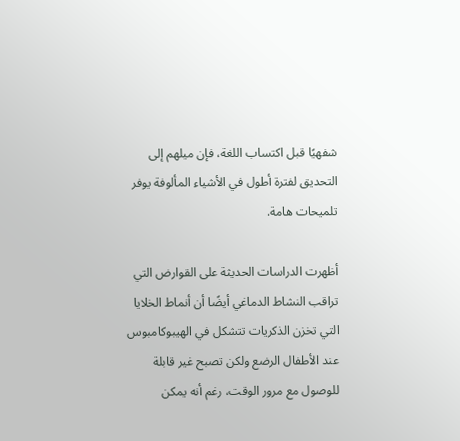شفهيًا قبل اكتساب اللغة، فإن ميلهم إلى التحديق لفترة أطول في الأشياء المألوفة يوفر تلميحات هامة.

أظهرت الدراسات الحديثة على القوارض التي تراقب النشاط الدماغي أيضًا أن أنماط الخلايا التي تخزن الذكريات تتشكل في الهيبوكامبوس عند الأطفال الرضع ولكن تصبح غير قابلة للوصول مع مرور الوقت، رغم أنه يمكن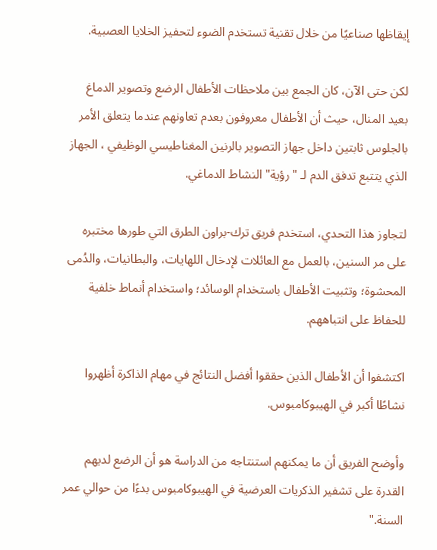إيقاظها صناعيًا من خلال تقنية تستخدم الضوء لتحفيز الخلايا العصبية.

لكن حتى الآن، كان الجمع بين ملاحظات الأطفال الرضع وتصوير الدماغ بعيد المنال، حيث أن الأطفال معروفون بعدم تعاونهم عندما يتعلق الأمر بالجلوس ثابتين داخل جهاز التصوير بالرنين المغناطيسي الوظيفي ، الجهاز الذي يتتبع تدفق الدم لـ "رؤية" النشاط الدماغي.

لتجاوز هذا التحدي، استخدم فريق ترك-براون الطرق التي طورها مختبره على مر السنين، بالعمل مع العائلات لإدخال اللهايات، والبطانيات، والدُمى المحشوة؛ وتثبيت الأطفال باستخدام الوسائد؛ واستخدام أنماط خلفية للحفاظ على انتباههم.

اكتشفوا أن الأطفال الذين حققوا أفضل النتائج في مهام الذاكرة أظهروا نشاطًا أكبر في الهيبوكامبوس.

وأوضح الفريق أن ما يمكنهم استنتاجه من الدراسة هو أن الرضع لديهم القدرة على تشفير الذكريات العرضية في الهيبوكامبوس بدءًا من حوالي عمر السنة."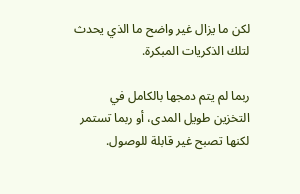لكن ما يزال غير واضح ما الذي يحدث لتلك الذكريات المبكرة.

ربما لم يتم دمجها بالكامل في التخزين طويل المدى، أو ربما تستمر لكنها تصبح غير قابلة للوصول.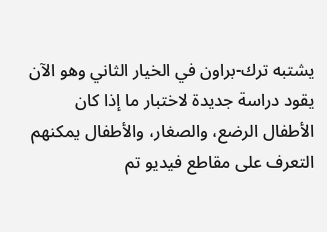يشتبه ترك-براون في الخيار الثاني وهو الآن يقود دراسة جديدة لاختبار ما إذا كان الأطفال الرضع، والصغار، والأطفال يمكنهم التعرف على مقاطع فيديو تم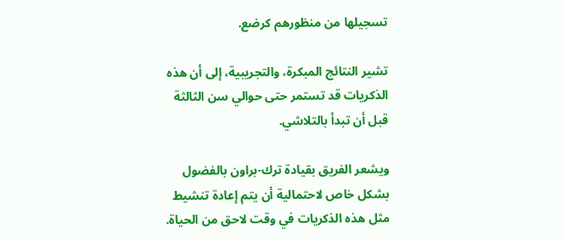تسجيلها من منظورهم كرضع.

تشير النتائج المبكرة، والتجريبية، إلى أن هذه الذكريات قد تستمر حتى حوالي سن الثالثة قبل أن تبدأ بالتلاشي.

ويشعر الفريق بقيادة ترك-براون بالفضول بشكل خاص لاحتمالية أن يتم إعادة تنشيط مثل هذه الذكريات في وقت لاحق من الحياة.